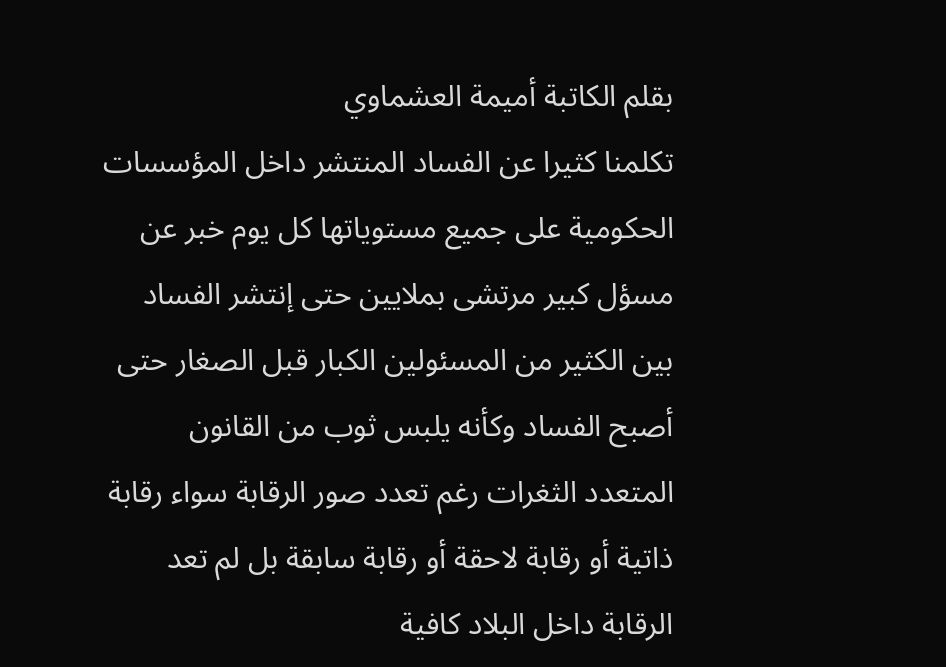بقلم الكاتبة أميمة العشماوي
تكلمنا كثيرا عن الفساد المنتشر داخل المؤسسات الحكومية على جميع مستوياتها كل يوم خبر عن مسؤل كبير مرتشى بملايين حتى إنتشر الفساد بين الكثير من المسئولين الكبار قبل الصغار حتى أصبح الفساد وكأنه يلبس ثوب من القانون المتعدد الثغرات رغم تعدد صور الرقابة سواء رقابة ذاتية أو رقابة لاحقة أو رقابة سابقة بل لم تعد الرقابة داخل البلاد كافية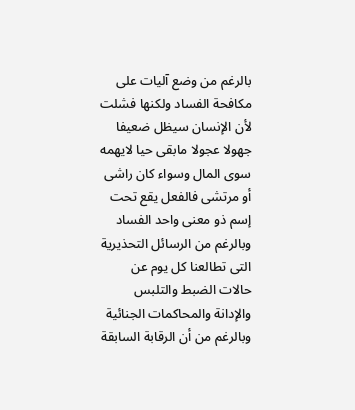بالرغم من وضع آليات على مكافحة الفساد ولكنها فشلت لأن الإنسان سيظل ضعيفا جهولا عجولا مابقى حيا لايهمه سوى المال وسواء كان راشى أو مرتشى فالفعل يقع تحت إسم ذو معنى واحد الفساد وبالرغم من الرسائل التحذيرية التى تطالعنا كل يوم عن حالات الضبط والتلبس والإدانة والمحاكمات الجنائية وبالرغم من أن الرقابة السابقة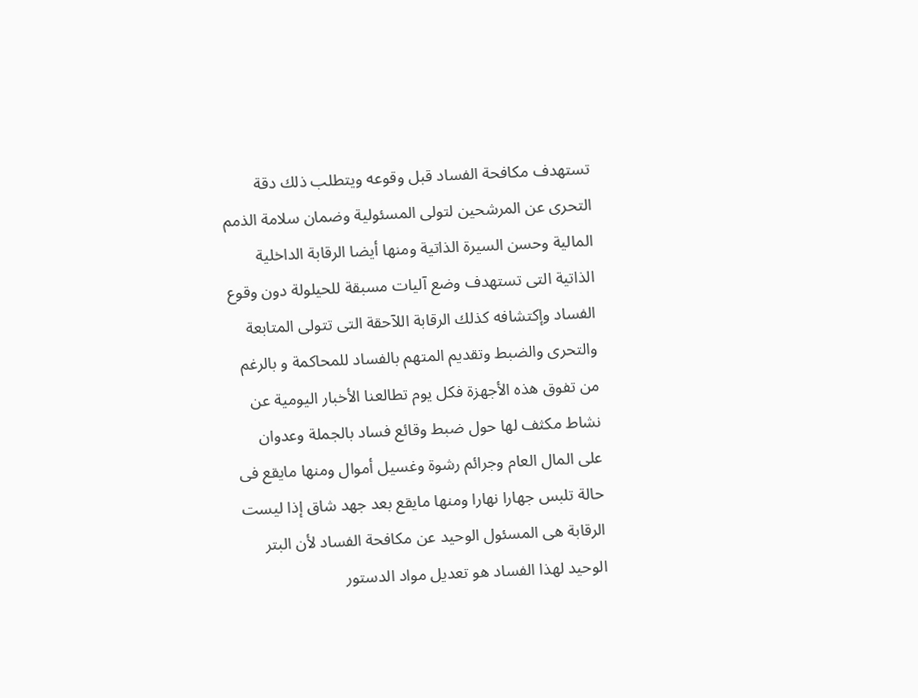تستهدف مكافحة الفساد قبل وقوعه ويتطلب ذلك دقة التحرى عن المرشحين لتولى المسئولية وضمان سلامة الذمم المالية وحسن السيرة الذاتية ومنها أيضا الرقابة الداخلية الذاتية التى تستهدف وضع آليات مسبقة للحيلولة دون وقوع الفساد وإكتشافه كذلك الرقابة اللآحقة التى تتولى المتابعة والتحرى والضبط وتقديم المتهم بالفساد للمحاكمة و بالرغم من تفوق هذه الأجهزة فكل يوم تطالعنا الأخبار اليومية عن نشاط مكثف لها حول ضبط وقائع فساد بالجملة وعدوان على المال العام وجرائم رشوة وغسيل أموال ومنها مايقع فى حالة تلبس جهارا نهارا ومنها مايقع بعد جهد شاق إذا ليست الرقابة هى المسئول الوحيد عن مكافحة الفساد لأن البتر الوحيد لهذا الفساد هو تعديل مواد الدستور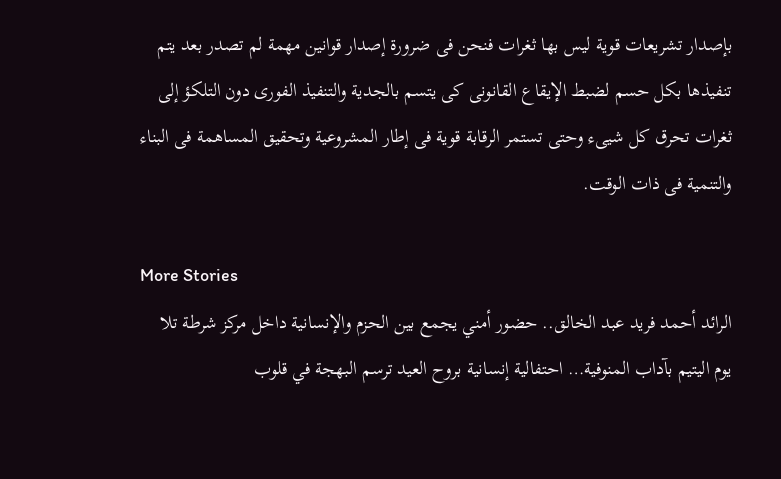بإصدار تشريعات قوية ليس بها ثغرات فنحن فى ضرورة إصدار قوانين مهمة لم تصدر بعد يتم تنفيذها بكل حسم لضبط الإيقاع القانونى كى يتسم بالجدية والتنفيذ الفورى دون التلكؤ إلى ثغرات تحرق كل شيىء وحتى تستمر الرقابة قوية فى إطار المشروعية وتحقيق المساهمة فى البناء والتنمية فى ذات الوقت.

More Stories
الرائد أحمد فريد عبد الخالق.. حضور أمني يجمع بين الحزم والإنسانية داخل مركز شرطة تلا
يوم اليتيم بآداب المنوفية… احتفالية إنسانية بروح العيد ترسم البهجة في قلوب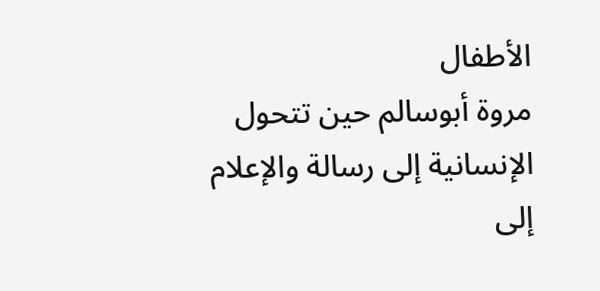الأطفال
مروة أبوسالم حين تتحول الإنسانية إلى رسالة والإعلام إلى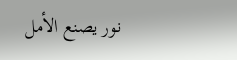نور يصنع الأمل